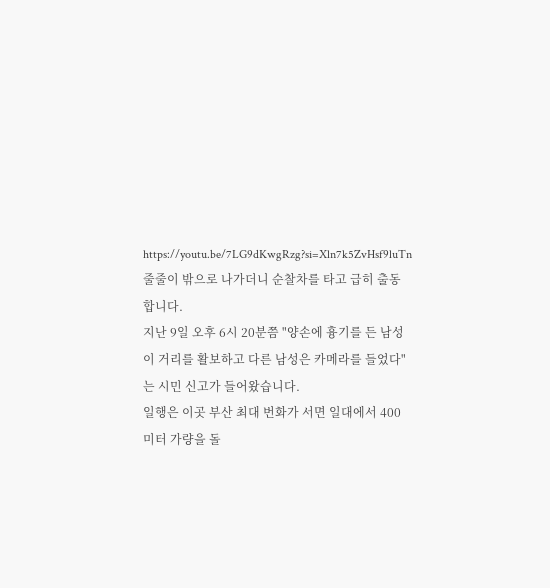https://youtu.be/7LG9dKwgRzg?si=Xln7k5ZvHsf9luTn
줄줄이 밖으로 나가더니 순찰차를 타고 급히 출동합니다.
지난 9일 오후 6시 20분쯤 "양손에 흉기를 든 남성이 거리를 활보하고 다른 남성은 카메라를 들었다"는 시민 신고가 들어왔습니다.
일행은 이곳 부산 최대 번화가 서면 일대에서 400미터 가량을 돌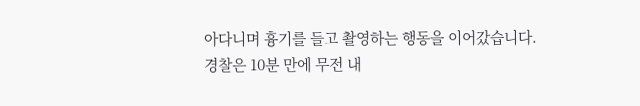아다니며 흉기를 들고 촬영하는 행동을 이어갔습니다.
경찰은 10분 만에 무전 내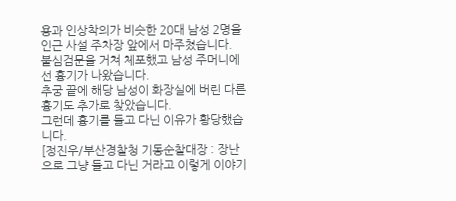용과 인상착의가 비슷한 20대 남성 2명을 인근 사설 주차장 앞에서 마주쳤습니다.
불심검문을 거쳐 체포했고 남성 주머니에선 흉기가 나왔습니다.
추궁 끝에 해당 남성이 화장실에 버린 다른 흉기도 추가로 찾았습니다.
그런데 흉기를 들고 다닌 이유가 황당했습니다.
[정진우/부산경찰청 기동순찰대장 : 장난으로 그냥 들고 다닌 거라고 이렇게 이야기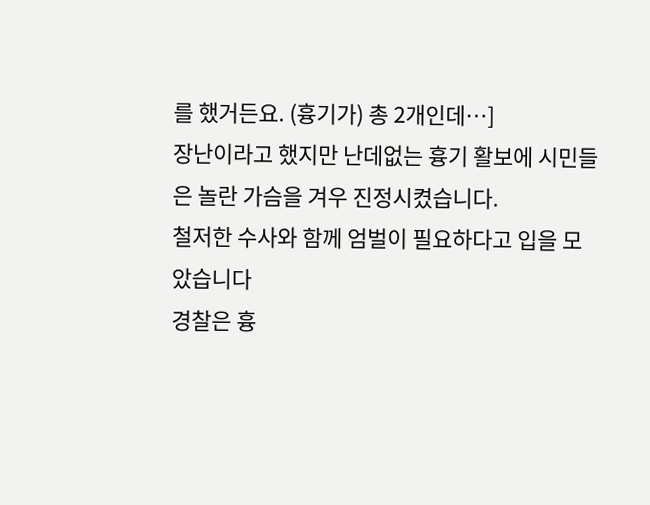를 했거든요. (흉기가) 총 2개인데…]
장난이라고 했지만 난데없는 흉기 활보에 시민들은 놀란 가슴을 겨우 진정시켰습니다.
철저한 수사와 함께 엄벌이 필요하다고 입을 모았습니다
경찰은 흉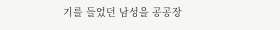기를 들었던 남성을 공공장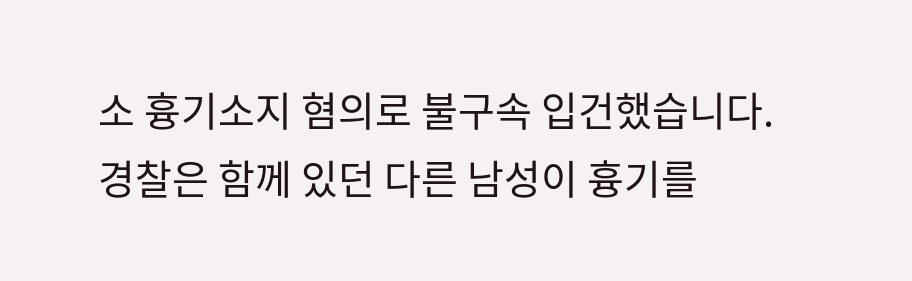소 흉기소지 혐의로 불구속 입건했습니다.
경찰은 함께 있던 다른 남성이 흉기를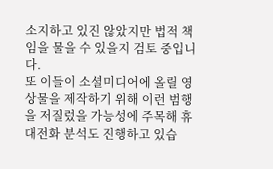소지하고 있진 않았지만 법적 책임을 물을 수 있을지 검토 중입니다.
또 이들이 소셜미디어에 올릴 영상물을 제작하기 위해 이런 범행을 저질렀을 가능성에 주목해 휴대전화 분석도 진행하고 있습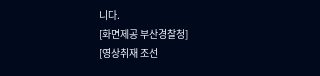니다.
[화면제공 부산경찰청]
[영상취재 조선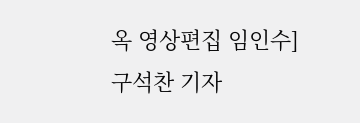옥 영상편집 임인수]
구석찬 기자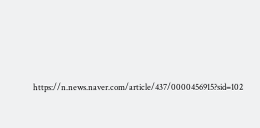https://n.news.naver.com/article/437/0000456915?sid=102